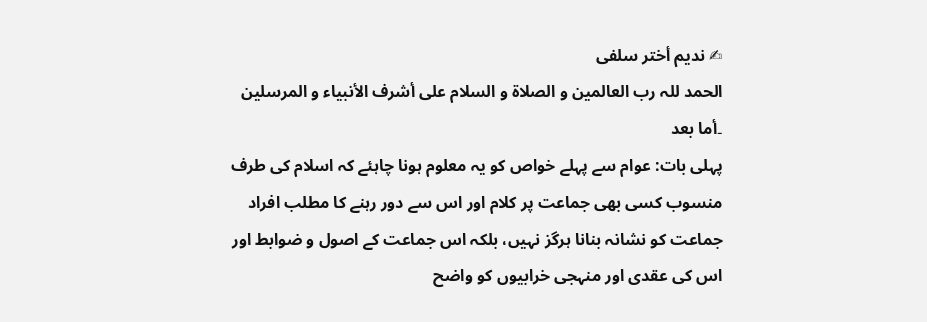✍ ندیم أختر سلفی
الحمد للہ رب العالمین و الصلاۃ و السلام علی أشرف الأنبیاء و المرسلین ۔أما بعد
پہلی بات: عوام سے پہلے خواص کو یہ معلوم ہونا چاہئے کہ اسلام کی طرف منسوب کسی بھی جماعت پر کلام اور اس سے دور رہنے کا مطلب افراد جماعت کو نشانہ بنانا ہرگز نہیں، بلکہ اس جماعت کے اصول و ضوابط اور اس کی عقدی اور منہجی خرابیوں کو واضح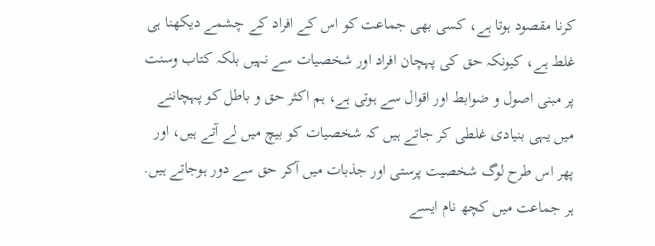کرنا مقصود ہوتا ہے، کسی بھی جماعت کو اس کے افراد کے چشمے دیکھنا ہی غلط ہے، کیونکہ حق کی پہچان افراد اور شخصیات سے نہیں بلکہ کتاب وسنت پر مبنی اصول و ضوابط اور اقوال سے ہوتی ہے، ہم اکثر حق و باطل کو پہچاننے میں یہی بنیادی غلطی کر جاتے ہیں کہ شخصیات کو بیچ میں لے آتے ہیں، اور پھر اس طرح لوگ شخصیت پرستی اور جذبات میں آکر حق سے دور ہوجاتے ہیں.
ہر جماعت میں کچھ نام ایسے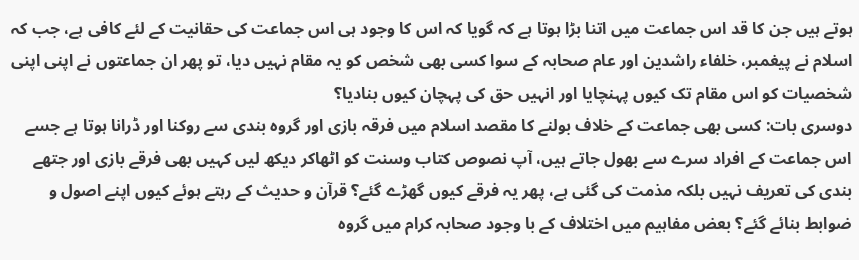ہوتے ہیں جن کا قد اس جماعت میں اتنا بڑا ہوتا ہے کہ گویا کہ اس کا وجود ہی اس جماعت کی حقانیت کے لئے کافی ہے، جب کہ اسلام نے پیغمبر، خلفاء راشدین اور عام صحابہ کے سوا کسی بھی شخص کو یہ مقام نہیں دیا، تو پھر ان جماعتوں نے اپنی اپنی شخصیات کو اس مقام تک کیوں پہنچایا اور انہیں حق کی پہچان کیوں بنادیا؟
دوسری بات: کسی بھی جماعت کے خلاف بولنے کا مقصد اسلام میں فرقہ بازی اور گروہ بندی سے روکنا اور ڈرانا ہوتا ہے جسے اس جماعت کے افراد سرے سے بھول جاتے ہیں، آپ نصوص کتاب وسنت کو اٹھاکر دیکھ لیں کہیں بھی فرقے بازی اور جتھے بندی کی تعریف نہیں بلکہ مذمت کی گئی ہے، پھر یہ فرقے کیوں گھڑے گئے؟ قرآن و حدیث کے رہتے ہوئے کیوں اپنے اصول و ضوابط بنائے گئے؟ بعض مفاہیم میں اختلاف کے با وجود صحابہ کرام میں گروہ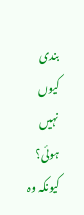بندی کیوں نہیں ہوئی؟ کیونکہ وہ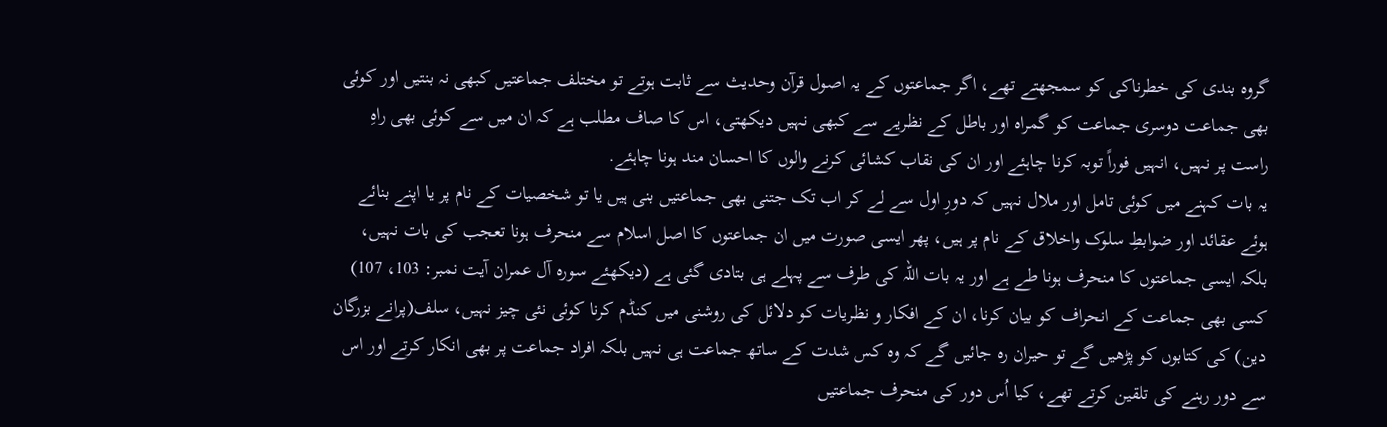گروہ بندی کی خطرناکی کو سمجھتے تھے، اگر جماعتوں کے یہ اصول قرآن وحدیث سے ثابت ہوتے تو مختلف جماعتیں کبھی نہ بنتیں اور کوئی بھی جماعت دوسری جماعت کو گمراہ اور باطل کے نظریے سے کبھی نہیں دیکھتی، اس کا صاف مطلب ہے کہ ان میں سے کوئی بھی راہِ راست پر نہیں، انہیں فوراً توبہ کرنا چاہئے اور ان کی نقاب کشائی کرنے والوں کا احسان مند ہونا چاہئے.
یہ بات کہنے میں کوئی تامل اور ملال نہیں کہ دورِ اول سے لے کر اب تک جتنی بھی جماعتیں بنی ہیں یا تو شخصیات کے نام پر یا اپنے بنائے ہوئے عقائد اور ضوابطِ سلوک واخلاق کے نام پر ہیں، پھر ایسی صورت میں ان جماعتوں کا اصل اسلام سے منحرف ہونا تعجب کی بات نہیں، بلکہ ایسی جماعتوں کا منحرف ہونا طے ہے اور یہ بات اللہ کی طرف سے پہلے ہی بتادی گئی ہے (دیکھئے سورہ آل عمران آیت نمبر: 103، 107)
کسی بھی جماعت کے انحراف کو بیان کرنا، ان کے افکار و نظریات کو دلائل کی روشنی میں کنڈم کرنا کوئی نئی چیز نہیں، سلف(پرانے بزرگان دین) کی کتابوں کو پڑھیں گے تو حیران رہ جائیں گے کہ وہ کس شدت کے ساتھ جماعت ہی نہیں بلکہ افراد جماعت پر بھی انکار کرتے اور اس سے دور رہنے کی تلقین کرتے تھے، کیا اُس دور کی منحرف جماعتیں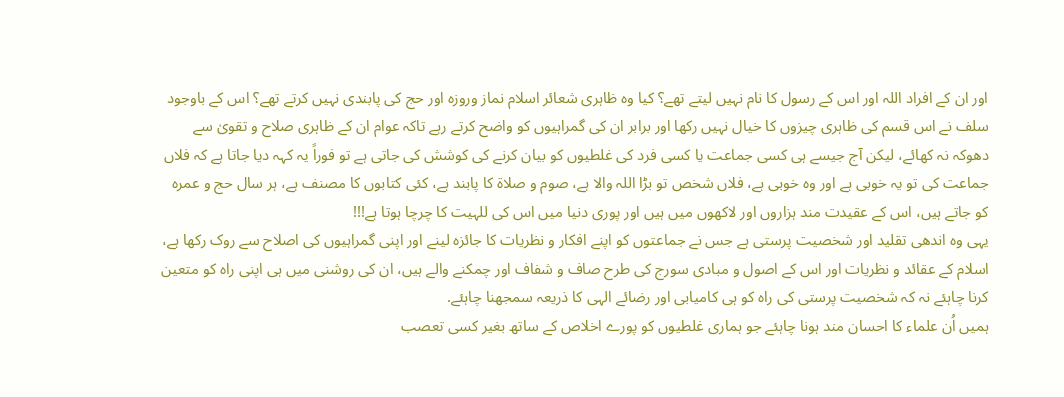اور ان کے افراد اللہ اور اس کے رسول کا نام نہیں لیتے تھے؟ کیا وہ ظاہری شعائر اسلام نماز وروزہ اور حج کی پابندی نہیں کرتے تھے؟ اس کے باوجود سلف نے اس قسم کی ظاہری چیزوں کا خیال نہیں رکھا اور برابر ان کی گمراہیوں کو واضح کرتے رہے تاکہ عوام ان کے ظاہری صلاح و تقویٰ سے دھوکہ نہ کھائے، لیکن آج جیسے ہی کسی جماعت یا کسی فرد کی غلطیوں کو بیان کرنے کی کوشش کی جاتی ہے تو فوراً یہ کہہ دیا جاتا ہے کہ فلاں جماعت کی تو یہ خوبی ہے اور وہ خوبی ہے، فلاں شخص تو بڑا اللہ والا ہے، صوم و صلاۃ کا پابند ہے، کئی کتابوں کا مصنف ہے، ہر سال حج و عمرہ کو جاتے ہیں، اس کے عقیدت مند ہزاروں اور لاکھوں میں ہیں اور پوری دنیا میں اس کی للہیت کا چرچا ہوتا ہے!!!
یہی وہ اندھی تقلید اور شخصیت پرستی ہے جس نے جماعتوں کو اپنے افکار و نظریات کا جائزہ لینے اور اپنی گمراہیوں کی اصلاح سے روک رکھا ہے، اسلام کے عقائد و نظریات اور اس کے اصول و مبادی سورج کی طرح صاف و شفاف اور چمکنے والے ہیں، ان کی روشنی میں ہی اپنی راہ کو متعین کرنا چاہئے نہ کہ شخصیت پرستی کی راہ کو ہی کامیابی اور رضائے الہی کا ذریعہ سمجھنا چاہئے.
ہمیں اُن علماء کا احسان مند ہونا چاہئے جو ہماری غلطیوں کو پورے اخلاص کے ساتھ بغیر کسی تعصب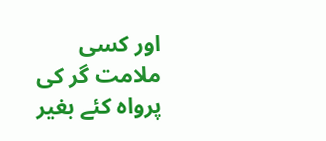اور کسی ملامت گر کی پرواہ کئے بغیر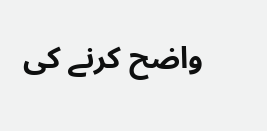واضح کرنے کی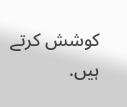کوشش کرتے ہیں.